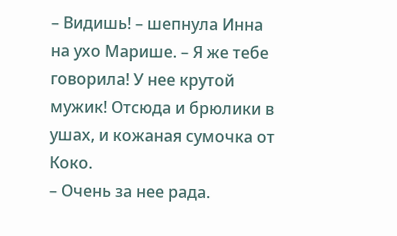– Видишь! – шепнула Инна на ухо Марише. – Я же тебе говорила! У нее крутой мужик! Отсюда и брюлики в ушах, и кожаная сумочка от Коко.
– Очень за нее рада.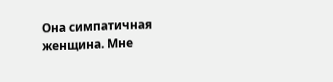Она симпатичная женщина. Мне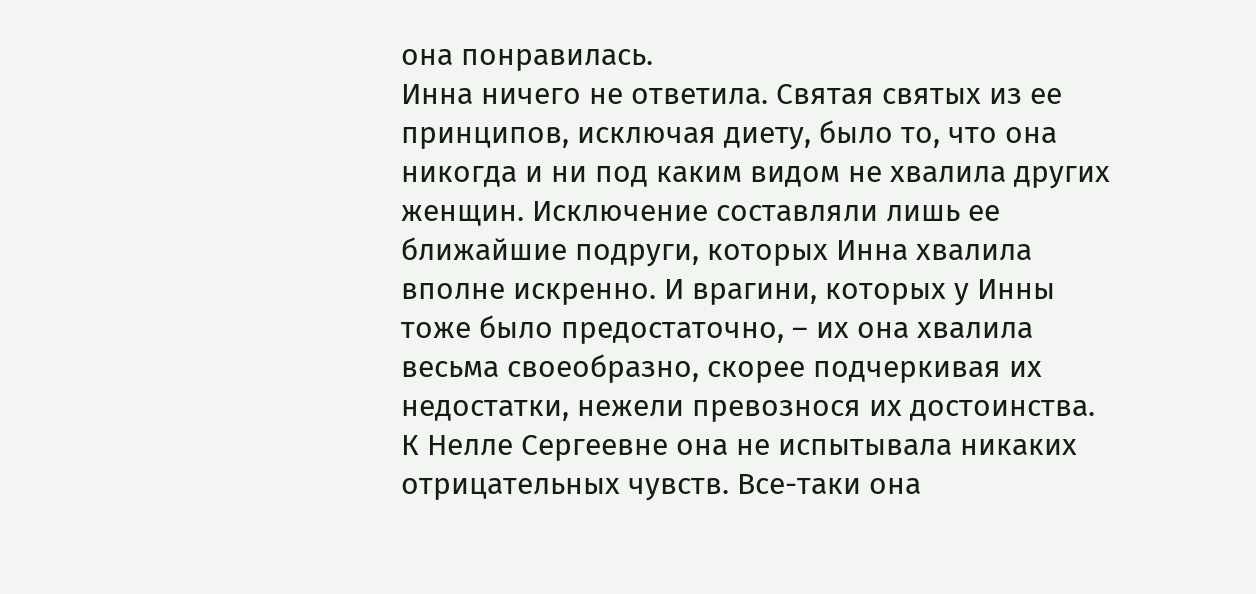она понравилась.
Инна ничего не ответила. Святая святых из ее принципов, исключая диету, было то, что она никогда и ни под каким видом не хвалила других женщин. Исключение составляли лишь ее ближайшие подруги, которых Инна хвалила вполне искренно. И врагини, которых у Инны тоже было предостаточно, – их она хвалила весьма своеобразно, скорее подчеркивая их недостатки, нежели превознося их достоинства.
К Нелле Сергеевне она не испытывала никаких отрицательных чувств. Все-таки она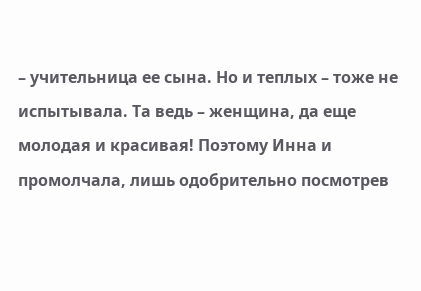– учительница ее сына. Но и теплых – тоже не испытывала. Та ведь – женщина, да еще молодая и красивая! Поэтому Инна и промолчала, лишь одобрительно посмотрев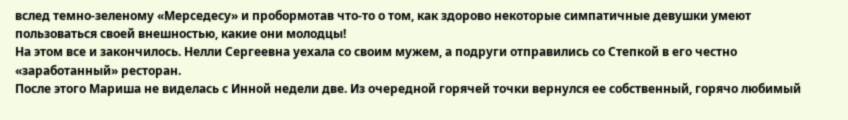вслед темно-зеленому «Мерседесу» и пробормотав что-то о том, как здорово некоторые симпатичные девушки умеют пользоваться своей внешностью, какие они молодцы!
На этом все и закончилось. Нелли Сергеевна уехала со своим мужем, а подруги отправились со Степкой в его честно «заработанный» ресторан.
После этого Мариша не виделась с Инной недели две. Из очередной горячей точки вернулся ее собственный, горячо любимый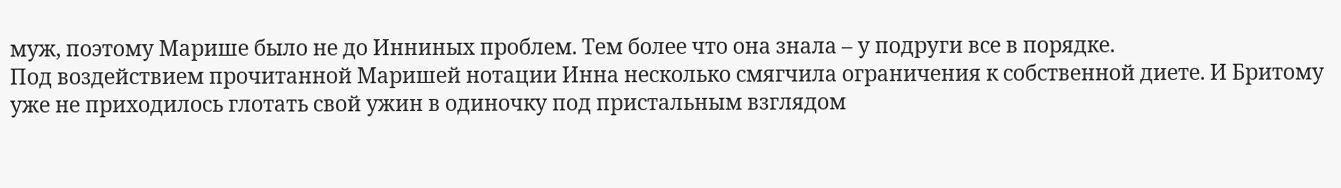муж, поэтому Марише было не до Инниных проблем. Тем более что она знала – у подруги все в порядке.
Под воздействием прочитанной Маришей нотации Инна несколько смягчила ограничения к собственной диете. И Бритому уже не приходилось глотать свой ужин в одиночку под пристальным взглядом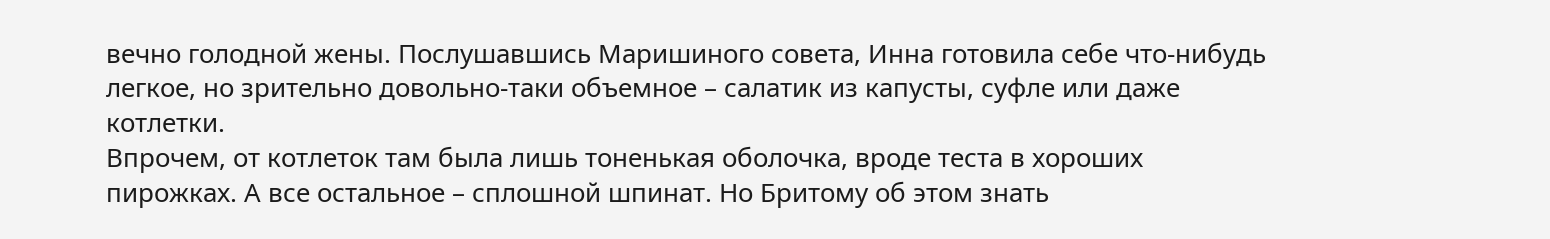вечно голодной жены. Послушавшись Маришиного совета, Инна готовила себе что-нибудь легкое, но зрительно довольно-таки объемное – салатик из капусты, суфле или даже котлетки.
Впрочем, от котлеток там была лишь тоненькая оболочка, вроде теста в хороших пирожках. А все остальное – сплошной шпинат. Но Бритому об этом знать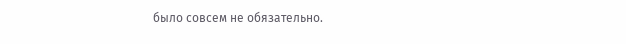было совсем не обязательно.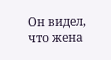Он видел, что жена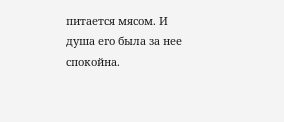питается мясом. И душа его была за нее спокойна.